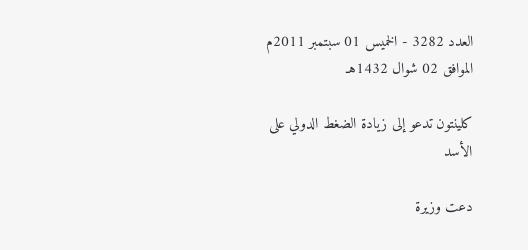العدد 3282 - الخميس 01 سبتمبر 2011م الموافق 02 شوال 1432هـ

كلينتون تدعو إلى زيادة الضغط الدولي على الأسد

دعت وزيرة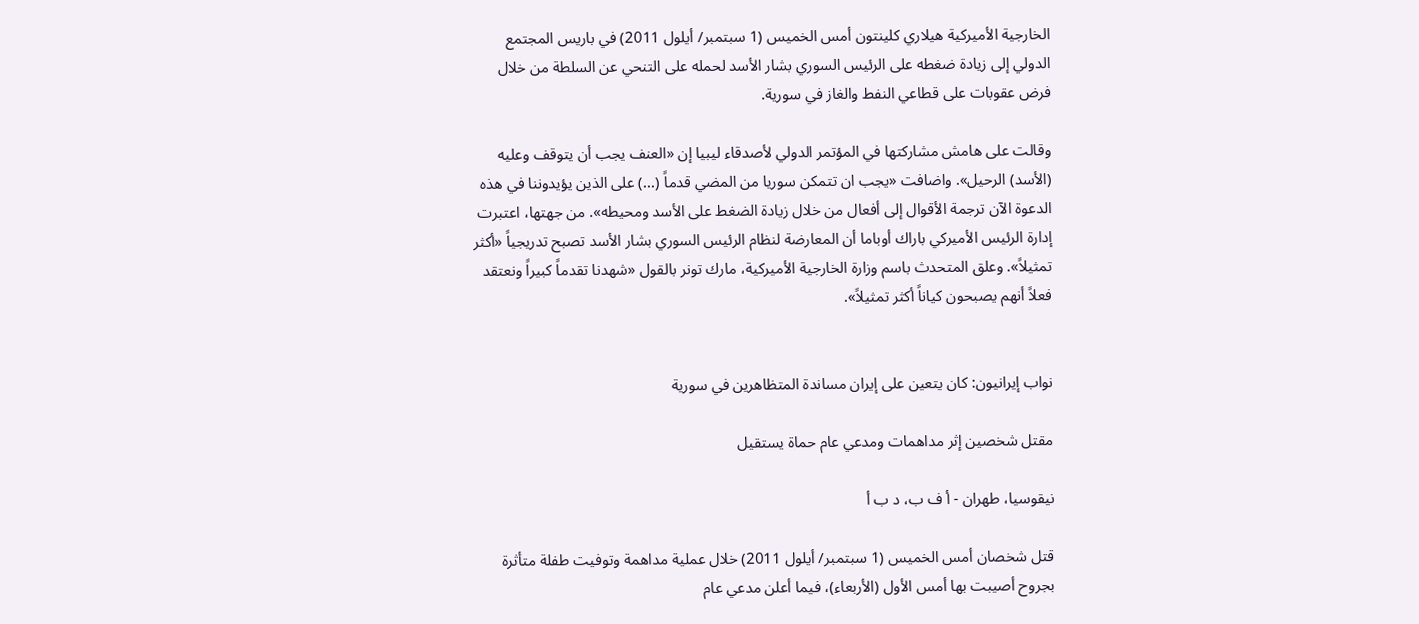الخارجية الأميركية هيلاري كلينتون أمس الخميس (1 سبتمبر/ أيلول 2011) في باريس المجتمع الدولي إلى زيادة ضغطه على الرئيس السوري بشار الأسد لحمله على التنحي عن السلطة من خلال فرض عقوبات على قطاعي النفط والغاز في سورية.

وقالت على هامش مشاركتها في المؤتمر الدولي لأصدقاء ليبيا إن «العنف يجب أن يتوقف وعليه (الأسد) الرحيل». واضافت «يجب ان تتمكن سوريا من المضي قدماً (...) على الذين يؤيدوننا في هذه الدعوة الآن ترجمة الأقوال إلى أفعال من خلال زيادة الضغط على الأسد ومحيطه». من جهتها، اعتبرت إدارة الرئيس الأميركي باراك أوباما أن المعارضة لنظام الرئيس السوري بشار الأسد تصبح تدريجياً «أكثر تمثيلاً». وعلق المتحدث باسم وزارة الخارجية الأميركية، مارك تونر بالقول «شهدنا تقدماً كبيراً ونعتقد فعلاً أنهم يصبحون كياناً أكثر تمثيلاً».


نواب إيرانيون: كان يتعين على إيران مساندة المتظاهرين في سورية

مقتل شخصين إثر مداهمات ومدعي عام حماة يستقيل

نيقوسيا، طهران - أ ف ب، د ب أ

قتل شخصان أمس الخميس (1 سبتمبر/ أيلول 2011) خلال عملية مداهمة وتوفيت طفلة متأثرة بجروح أصيبت بها أمس الأول (الأربعاء)، فيما أعلن مدعي عام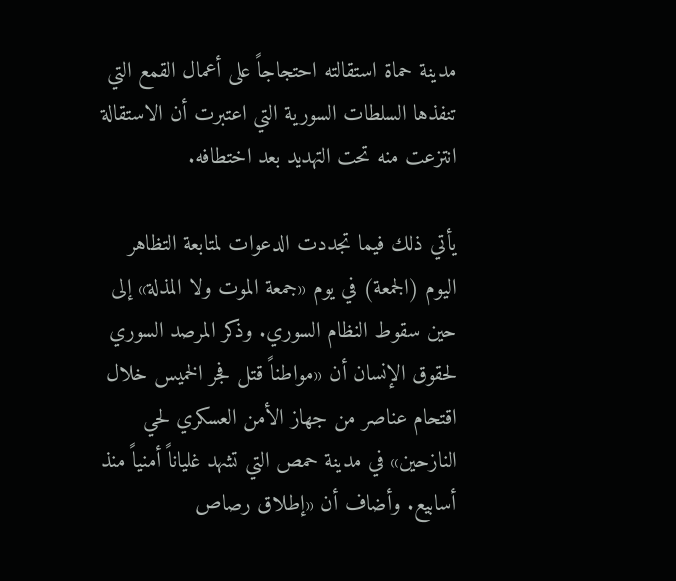مدينة حماة استقالته احتجاجاً على أعمال القمع التي تنفذها السلطات السورية التي اعتبرت أن الاستقالة انتزعت منه تحت التهديد بعد اختطافه.

يأتي ذلك فيما تجددت الدعوات لمتابعة التظاهر اليوم (الجمعة) في يوم «جمعة الموت ولا المذلة» إلى حين سقوط النظام السوري. وذكر المرصد السوري لحقوق الإنسان أن «مواطناً قتل فجر الخميس خلال اقتحام عناصر من جهاز الأمن العسكري لحي النازحين» في مدينة حمص التي تشهد غلياناً أمنياً منذ أسابيع. وأضاف أن «إطلاق رصاص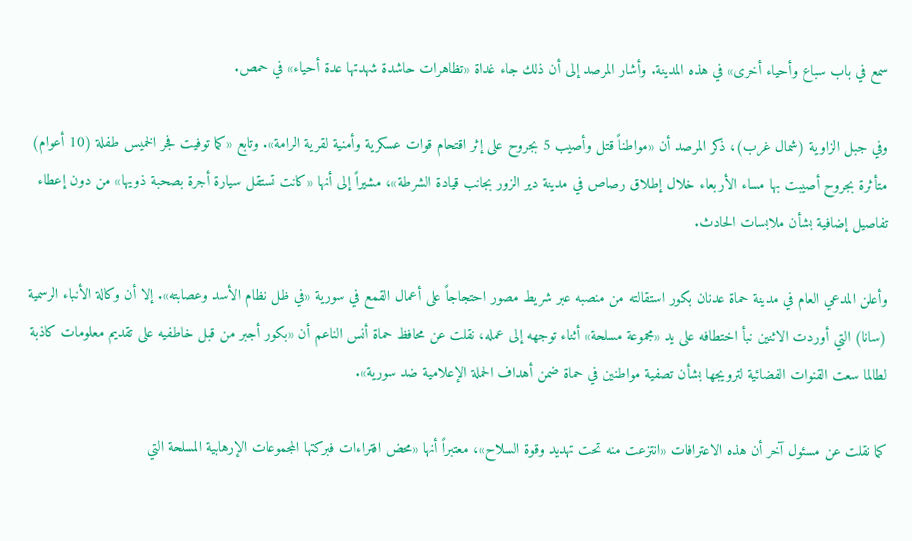سمع في باب سباع وأحياء أخرى» في هذه المدينة. وأشار المرصد إلى أن ذلك جاء غداة «تظاهرات حاشدة شهدتها عدة أحياء» في حمص.

وفي جبل الزاوية (شمال غرب)، ذكر المرصد أن «مواطناً قتل وأصيب 5 بجروح على إثر اقتحام قوات عسكرية وأمنية لقرية الرامة». وتابع «كما توفيت فجر الخميس طفلة (10 أعوام) متأثرة بجروح أصيبت بها مساء الأربعاء خلال إطلاق رصاص في مدينة دير الزور بجانب قيادة الشرطة»، مشيراً إلى أنها «كانت تستقل سيارة أجرة بصحبة ذويها» من دون إعطاء تفاصيل إضافية بشأن ملابسات الحادث.

وأعلن المدعي العام في مدينة حماة عدنان بكور استقالته من منصبه عبر شريط مصور احتجاجاً على أعمال القمع في سورية «في ظل نظام الأسد وعصابته». إلا أن وكالة الأنباء الرسمية (سانا) التي أوردت الاثنين نبأ اختطافه على يد «مجموعة مسلحة» أثناء توجهه إلى عمله، نقلت عن محافظ حماة أنس الناعم أن «بكور أجبر من قبل خاطفيه على تقديم معلومات كاذبة لطالما سعت القنوات الفضائية لترويجها بشأن تصفية مواطنين في حماة ضمن أهداف الحملة الإعلامية ضد سورية».

كما نقلت عن مسئول آخر أن هذه الاعترافات «انتزعت منه تحت تهديد وقوة السلاح»، معتبراً أنها «محض افتراءات فبركتها المجموعات الإرهابية المسلحة التي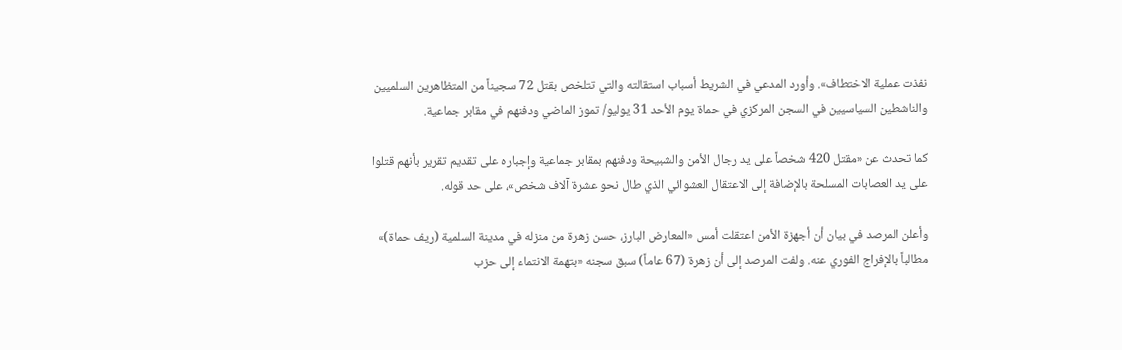نفذت عملية الاختطاف». وأورد المدعي في الشريط أسباب استقالته والتي تتلخص بقتل 72 سجيناً من المتظاهرين السلميين والناشطين السياسيين في السجن المركزي في حماة يوم الأحد 31 يوليو/ تموز الماضي ودفنهم في مقابر جماعية.

كما تحدث عن «مقتل 420 شخصاً على يد رجال الأمن والشبيحة ودفنهم بمقابر جماعية وإجباره على تقديم تقرير بأنهم قتلوا على يد العصابات المسلحة بالإضافة إلى الاعتقال العشوائي الذي طال نحو عشرة آلاف شخص»، على حد قوله.

وأعلن المرصد في بيان أن أجهزة الأمن اعتقلت أمس «المعارض البارز، حسن زهرة من منزله في مدينة السلمية (ريف حماة)» مطالباً بالإفراج الفوري عنه. ولفت المرصد إلى أن زهرة (67 عاماً) سبق سجنه «بتهمة الانتماء إلى حزب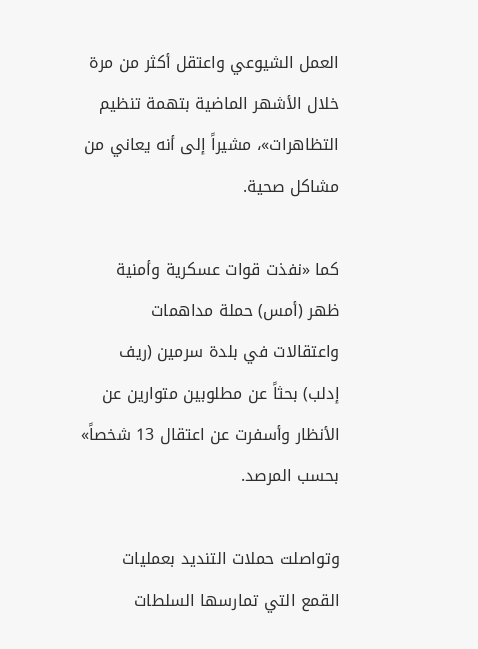العمل الشيوعي واعتقل أكثر من مرة خلال الأشهر الماضية بتهمة تنظيم التظاهرات»، مشيراً إلى أنه يعاني من مشاكل صحية.

كما «نفذت قوات عسكرية وأمنية ظهر (أمس) حملة مداهمات واعتقالات في بلدة سرمين (ريف إدلب) بحثاً عن مطلوبين متوارين عن الأنظار وأسفرت عن اعتقال 13 شخصاً» بحسب المرصد.

وتواصلت حملات التنديد بعمليات القمع التي تمارسها السلطات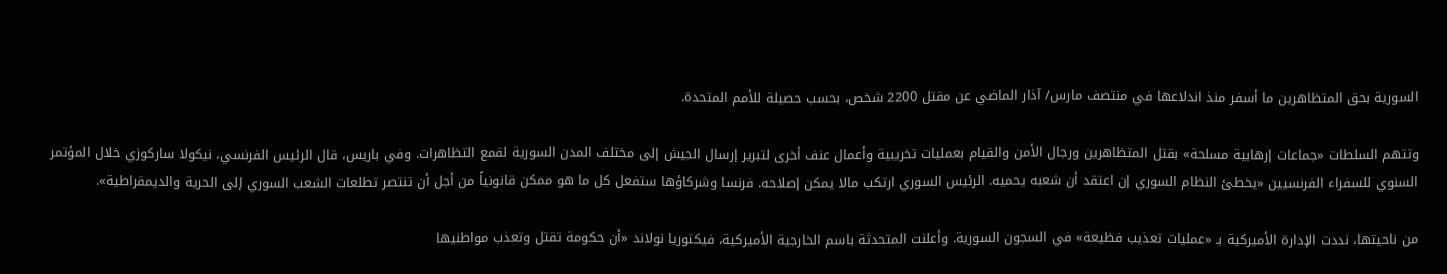السورية بحق المتظاهرين ما أسفر منذ اندلاعها في منتصف مارس/ آذار الماضي عن مقتل 2200 شخص، بحسب حصيلة للأمم المتحدة.

وتتهم السلطات «جماعات إرهابية مسلحة» بقتل المتظاهرين ورجال الأمن والقيام بعمليات تخريبية وأعمال عنف أخرى لتبرير إرسال الجيش إلى مختلف المدن السورية لقمع التظاهرات. وفي باريس، قال الرئيس الفرنسي، نيكولا ساركوزي خلال المؤتمر السنوي للسفراء الفرنسيين «يخطئ النظام السوري إن اعتقد أن شعبه يحميه. الرئيس السوري ارتكب مالا يمكن إصلاحه. فرنسا وشركاؤها ستفعل كل ما هو ممكن قانونياً من أجل أن تنتصر تطلعات الشعب السوري إلى الحرية والديمقراطية».

من ناحيتها، نددت الإدارة الأميركية بـ «عمليات تعذيب فظيعة» في السجون السورية. وأعلنت المتحدثة باسم الخارجية الأميركية، فيكتوريا نولاند «أن حكومة تقتل وتعذب مواطنيها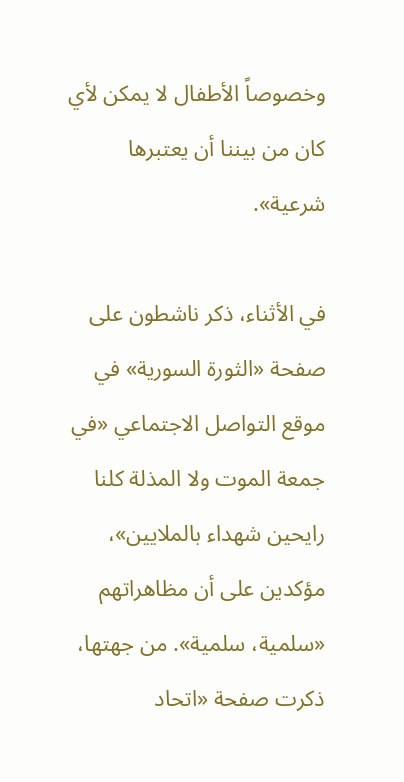وخصوصاً الأطفال لا يمكن لأي كان من بيننا أن يعتبرها شرعية».

في الأثناء، ذكر ناشطون على صفحة «الثورة السورية» في موقع التواصل الاجتماعي «في جمعة الموت ولا المذلة كلنا رايحين شهداء بالملايين»، مؤكدين على أن مظاهراتهم «سلمية، سلمية». من جهتها، ذكرت صفحة «اتحاد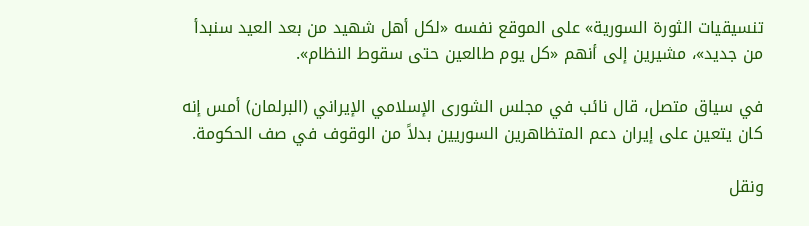تنسيقيات الثورة السورية» على الموقع نفسه «لكل أهل شهيد من بعد العيد سنبدأ من جديد»، مشيرين إلى أنهم «كل يوم طالعين حتى سقوط النظام».

في سياق متصل، قال نائب في مجلس الشورى الإسلامي الإيراني (البرلمان) أمس إنه كان يتعين على إيران دعم المتظاهرين السوريين بدلاً من الوقوف في صف الحكومة.

ونقل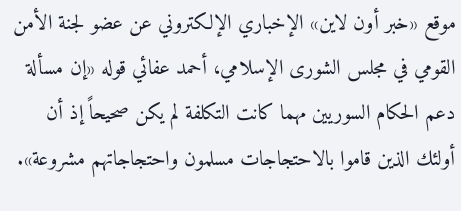موقع «خبر أون لاين» الإخباري الإلكتروني عن عضو لجنة الأمن القومي في مجلس الشورى الإسلامي، أحمد عفائي قوله «إن مسألة دعم الحكام السوريين مهما كانت التكلفة لم يكن صحيحاً إذ أن أولئك الذين قاموا بالاحتجاجات مسلمون واحتجاجاتهم مشروعة».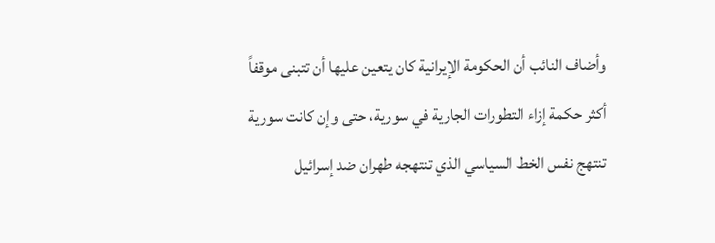وأضاف النائب أن الحكومة الإيرانية كان يتعين عليها أن تتبنى موقفاً أكثر حكمة إزاء التطورات الجارية في سورية، حتى وإن كانت سورية تنتهج نفس الخط السياسي الذي تنتهجه طهران ضد إسرائيل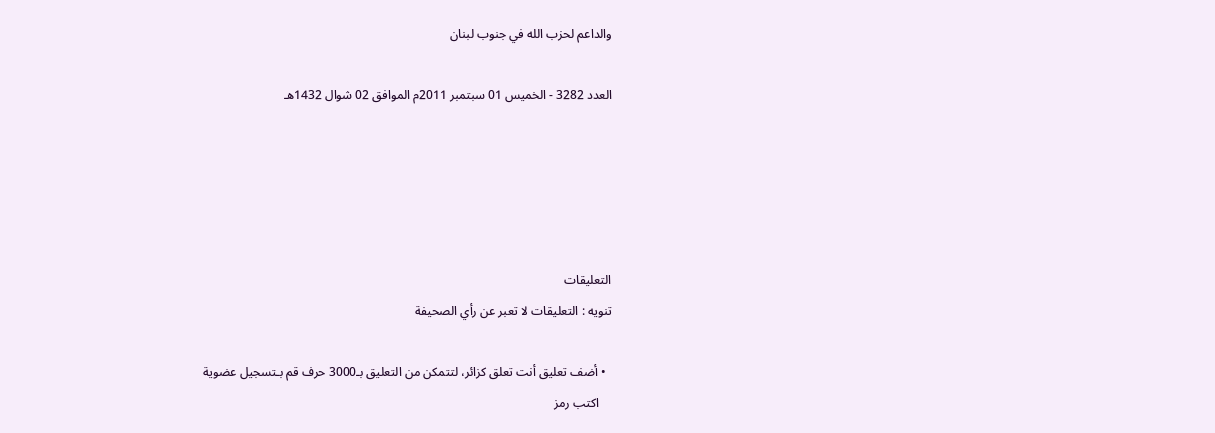والداعم لحزب الله في جنوب لبنان

العدد 3282 - الخميس 01 سبتمبر 2011م الموافق 02 شوال 1432هـ





التعليقات
تنويه : التعليقات لا تعبر عن رأي الصحيفة

  • أضف تعليق أنت تعلق كزائر، لتتمكن من التعليق بـ3000 حرف قم بـتسجيل عضوية
    اكتب رمز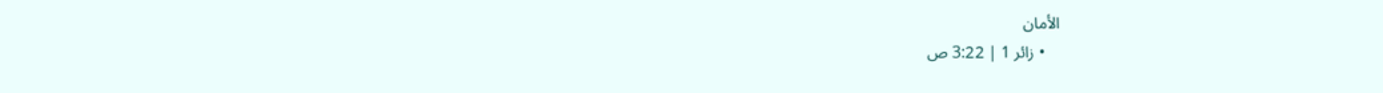الأمان
    • زائر 1 | 3:22 ص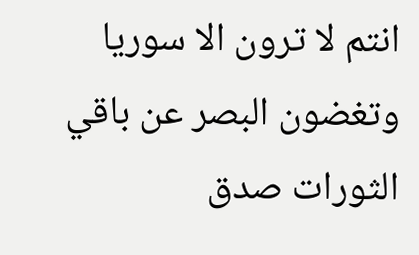انتم لا ترون الا سوريا وتغضون البصر عن باقي الثورات صدق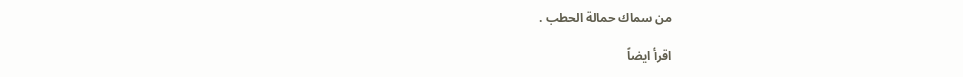من سماك حمالة الحطب .

اقرأ ايضاً